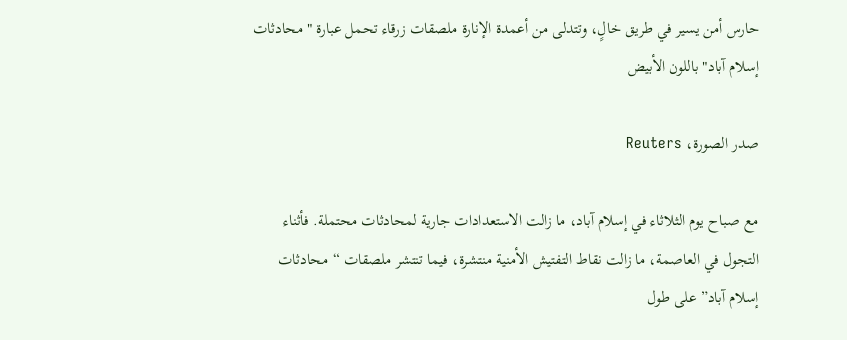حارس أمن يسير في طريق خالٍ، وتتدلى من أعمدة الإنارة ملصقات زرقاء تحمل عبارة "محادثات إسلام آباد" باللون الأبيض

صدر الصورة، Reuters

مع صباح يوم الثلاثاء في إسلام آباد، ما زالت الاستعدادات جارية لمحادثات محتملة. فأثناء التجول في العاصمة، ما زالت نقاط التفتيش الأمنية منتشرة، فيما تنتشر ملصقات “محادثات إسلام آباد” على طول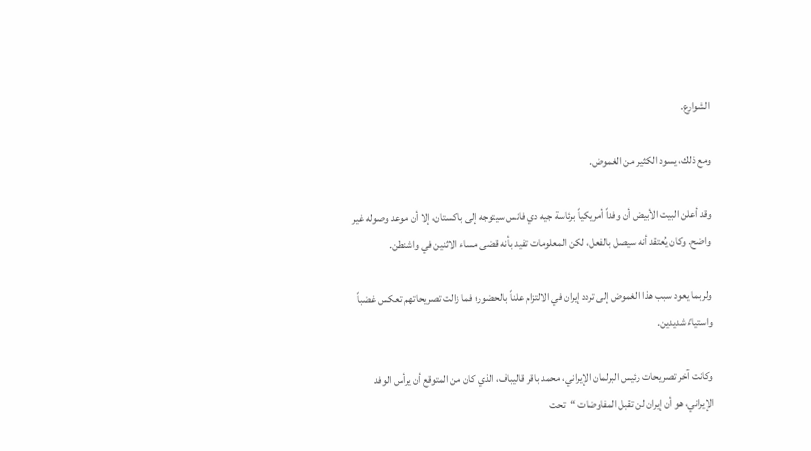الشوارع.

ومع ذلك، يسود الكثير من الغموض.

وقد أعلن البيت الأبيض أن وفداً أمريكياً برئاسة جيه دي فانس سيتوجه إلى باكستان، إلا أن موعد وصوله غير واضح. وكان يُعتقد أنه سيصل بالفعل، لكن المعلومات تفيد بأنه قضى مساء الاثنين في واشنطن.

ولربما يعود سبب هذا الغموض إلى تردد إيران في الالتزام علناً بالحضور؛ فما زالت تصريحاتهم تعكس غضباً واستياءً شديدين.

وكانت آخر تصريحات رئيس البرلمان الإيراني، محمد باقر قاليباف، الذي كان من المتوقع أن يرأس الوفد الإيراني، هو أن إيران لن تقبل المفاوضات “تحت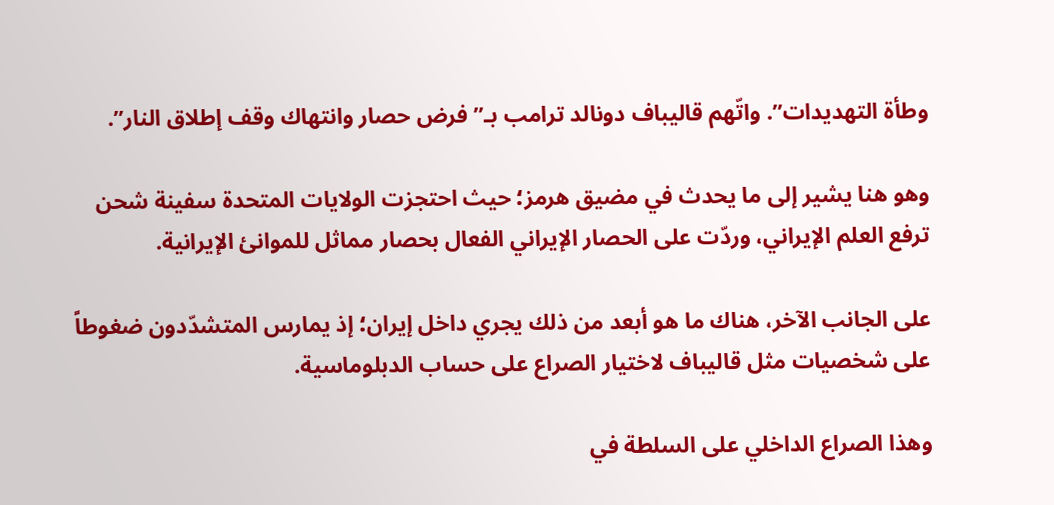وطأة التهديدات”. واتّهم قاليباف دونالد ترامب بـ”فرض حصار وانتهاك وقف إطلاق النار”.

وهو هنا يشير إلى ما يحدث في مضيق هرمز؛ حيث احتجزت الولايات المتحدة سفينة شحن ترفع العلم الإيراني، وردّت على الحصار الإيراني الفعال بحصار مماثل للموانئ الإيرانية.

على الجانب الآخر، هناك ما هو أبعد من ذلك يجري داخل إيران؛ إذ يمارس المتشدّدون ضغوطاً على شخصيات مثل قاليباف لاختيار الصراع على حساب الدبلوماسية.

وهذا الصراع الداخلي على السلطة في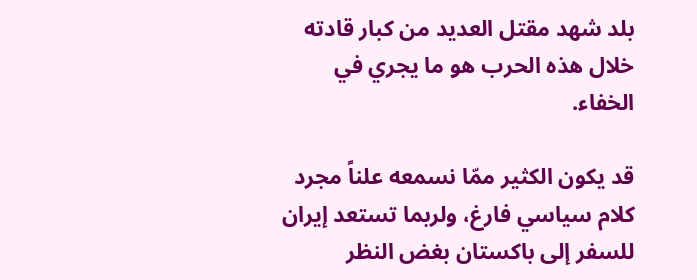بلد شهد مقتل العديد من كبار قادته خلال هذه الحرب هو ما يجري في الخفاء.

قد يكون الكثير ممّا نسمعه علناً مجرد كلام سياسي فارغ، ولربما تستعد إيران للسفر إلى باكستان بغض النظر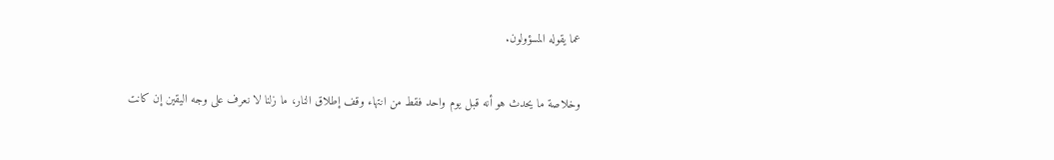عما يقوله المسؤولون.

وخلاصة ما يحدث هو أنه قبل يوم واحد فقط من انتهاء وقف إطلاق النار، ما زلنا لا نعرف على وجه اليقين إن كانت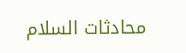محادثات السلام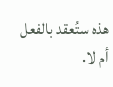هذه ستُعقد بالفعل أم لا.